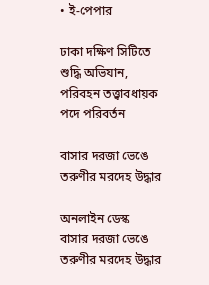• ই-পেপার

ঢাকা দক্ষিণ সিটিতে শুদ্ধি অভিযান, পরিবহন তত্ত্বাবধায়ক পদে পরিবর্তন

বাসার দরজা ভেঙে তরুণীর মরদেহ উদ্ধার

অনলাইন ডেস্ক
বাসার দরজা ভেঙে তরুণীর মরদেহ উদ্ধার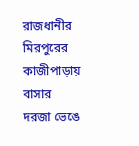রাজধানীর মিরপুরের কাজীপাড়ায় বাসার দরজা ভেঙে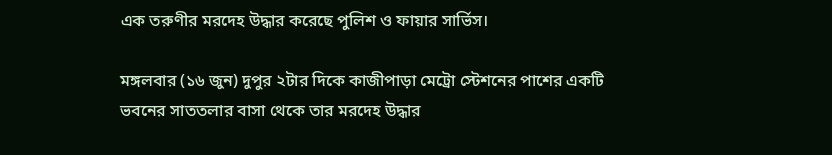এক তরুণীর মরদেহ উদ্ধার করেছে পুলিশ ও ফায়ার সার্ভিস।

মঙ্গলবার (১৬ জুন) দুপুর ২টার দিকে কাজীপাড়া মেট্রো স্টেশনের পাশের একটি ভবনের সাততলার বাসা থেকে তার মরদেহ উদ্ধার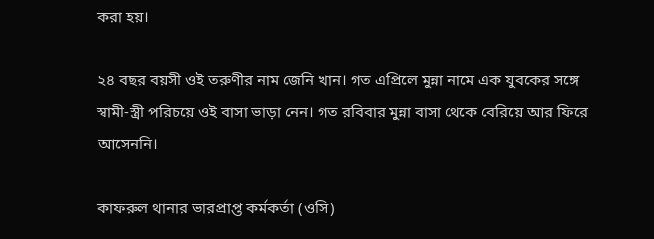করা হয়।

২৪ বছর বয়সী ওই তরুণীর নাম জেনি খান। গত এপ্রিলে মুন্না নামে এক যুবকের সঙ্গে স্বামী-স্ত্রী পরিচয়ে ওই বাসা ভাড়া নেন। গত রবিবার মুন্না বাসা থেকে বেরিয়ে আর ফিরে আসেননি।

কাফরুল থানার ভারপ্রাপ্ত কর্মকর্তা (ওসি)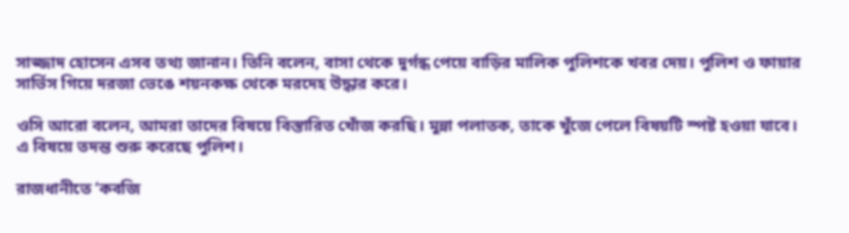সাজ্জাদ হোসেন এসব তথ্য জানান। তিনি বলেন, বাসা থেকে দুর্গন্ধ পেয়ে বাড়ির মালিক পুলিশকে খবর দেয়। পুলিশ ও ফায়ার সার্ভিস গিয়ে দরজা ভেঙে শয়নকক্ষ থেকে মরদেহ উদ্ধার করে।

ওসি আরো বলেন, আমরা তাদের বিষয়ে বিস্তারিত খোঁজ করছি। মুন্না পলাতক, তাকে খুঁজে পেলে বিষয়টি স্পষ্ট হওয়া যাবে। এ বিষয়ে তদন্ত শুরু করেছে পুলিশ।

রাজধানীতে ‘কবজি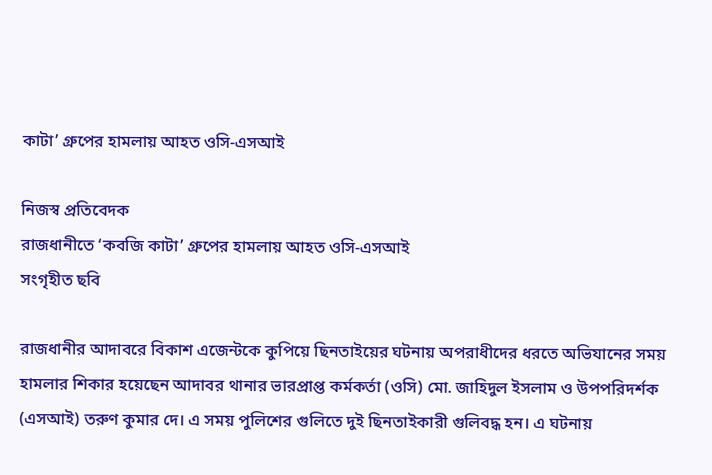কাটা’ গ্রুপের হামলায় আহত ওসি-এসআই

নিজস্ব প্রতিবেদক
রাজধানীতে ‘কবজি কাটা’ গ্রুপের হামলায় আহত ওসি-এসআই
সংগৃহীত ছবি

রাজধানীর আদাবরে বিকাশ এজেন্টকে কুপিয়ে ছিনতাইয়ের ঘটনায় অপরাধীদের ধরতে অভিযানের সময় হামলার শিকার হয়েছেন আদাবর থানার ভারপ্রাপ্ত কর্মকর্তা (ওসি) মো. জাহিদুল ইসলাম ও উপপরিদর্শক (এসআই) তরুণ কুমার দে। এ সময় পুলিশের গুলিতে দুই ছিনতাইকারী গুলিবদ্ধ হন। এ ঘটনায়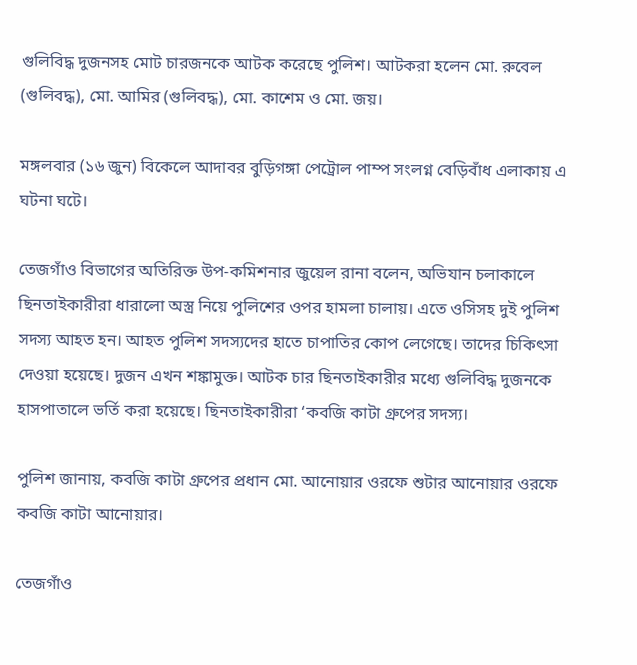গুলিবিদ্ধ দুজনসহ মোট চারজনকে আটক করেছে পুলিশ। আটকরা হলেন মো. রুবেল (গুলিবদ্ধ), মো. আমির (গুলিবদ্ধ), মো. কাশেম ও মো. জয়।

মঙ্গলবার (১৬ জুন) বিকেলে আদাবর বুড়িগঙ্গা পেট্রোল পাম্প সংলগ্ন বেড়িবাঁধ এলাকায় এ ঘটনা ঘটে।

তেজগাঁও বিভাগের অতিরিক্ত উপ-কমিশনার জুয়েল রানা বলেন, অভিযান চলাকালে ছিনতাইকারীরা ধারালো অস্ত্র নিয়ে পুলিশের ওপর হামলা চালায়। এতে ওসিসহ দুই পুলিশ সদস্য আহত হন। আহত পুলিশ সদস্যদের হাতে চাপাতির কোপ লেগেছে। তাদের চিকিৎসা  দেওয়া হয়েছে। দুজন এখন শঙ্কামুক্ত। আটক চার ছিনতাইকারীর মধ্যে গুলিবিদ্ধ দুজনকে হাসপাতালে ভর্তি করা হয়েছে। ছিনতাইকারীরা ‘কবজি কাটা গ্রুপের সদস্য।

পুলিশ জানায়, কবজি কাটা গ্রুপের প্রধান মো. আনোয়ার ওরফে শুটার আনোয়ার ওরফে কবজি কাটা আনোয়ার।

তেজগাঁও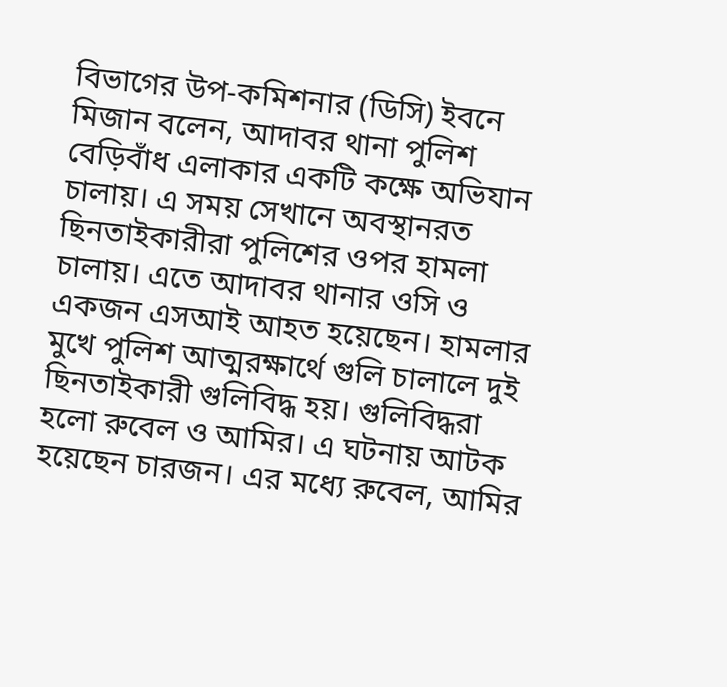বিভাগের উপ-কমিশনার (ডিসি) ইবনে মিজান বলেন, আদাবর থানা পুলিশ বেড়িবাঁধ এলাকার একটি কক্ষে অভিযান চালায়। এ সময় সেখানে অবস্থানরত ছিনতাইকারীরা পুলিশের ওপর হামলা চালায়। এতে আদাবর থানার ওসি ও একজন এসআই আহত হয়েছেন। হামলার মুখে পুলিশ আত্মরক্ষার্থে গুলি চালালে দুই ছিনতাইকারী গুলিবিদ্ধ হয়। গুলিবিদ্ধরা হলো রুবেল ও আমির। এ ঘটনায় আটক হয়েছেন চারজন। এর মধ্যে রুবেল, আমির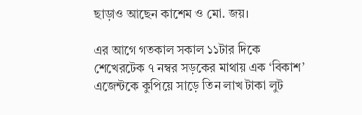ছাড়াও আছেন কাশেম ও মো. জয়।

এর আগে গতকাল সকাল ১১টার দিকে শেখেরটেক ৭ নম্বর সড়কের মাথায় এক ‘বিকাশ’ এজেন্টকে কুপিয়ে সাড়ে তিন লাখ টাকা লুট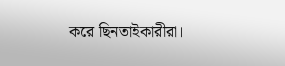করে ছিনতাইকারীরা।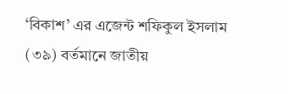‘বিকাশ’ এর এজেন্ট শফিকুল ইসলাম (৩৯) বর্তমানে জাতীয়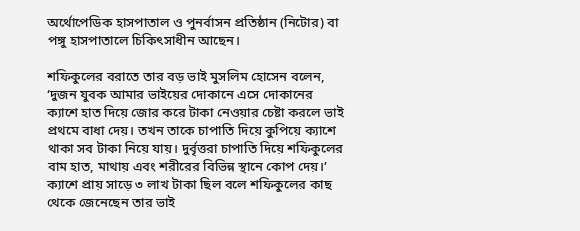অর্থোপেডিক হাসপাতাল ও পুনর্বাসন প্রতিষ্ঠান (নিটোর) বা পঙ্গু হাসপাতালে চিকিৎসাধীন আছেন।

শফিকুলের বরাতে তার বড় ভাই মুসলিম হোসেন বলেন, ‘দুজন যুবক আমার ভাইয়ের দোকানে এসে দোকানের ক্যাশে হাত দিয়ে জোর করে টাকা নেওয়ার চেষ্টা করলে ভাই প্রথমে বাধা দেয়। তখন তাকে চাপাতি দিয়ে কুপিয়ে ক্যাশে থাকা সব টাকা নিয়ে যায়। দুর্বৃত্তরা চাপাতি দিয়ে শফিকুলের বাম হাত, মাথায় এবং শরীরের বিভিন্ন স্থানে কোপ দেয়।’ ক্যাশে প্রায় সাড়ে ৩ লাখ টাকা ছিল বলে শফিকুলের কাছ থেকে জেনেছেন তার ভাই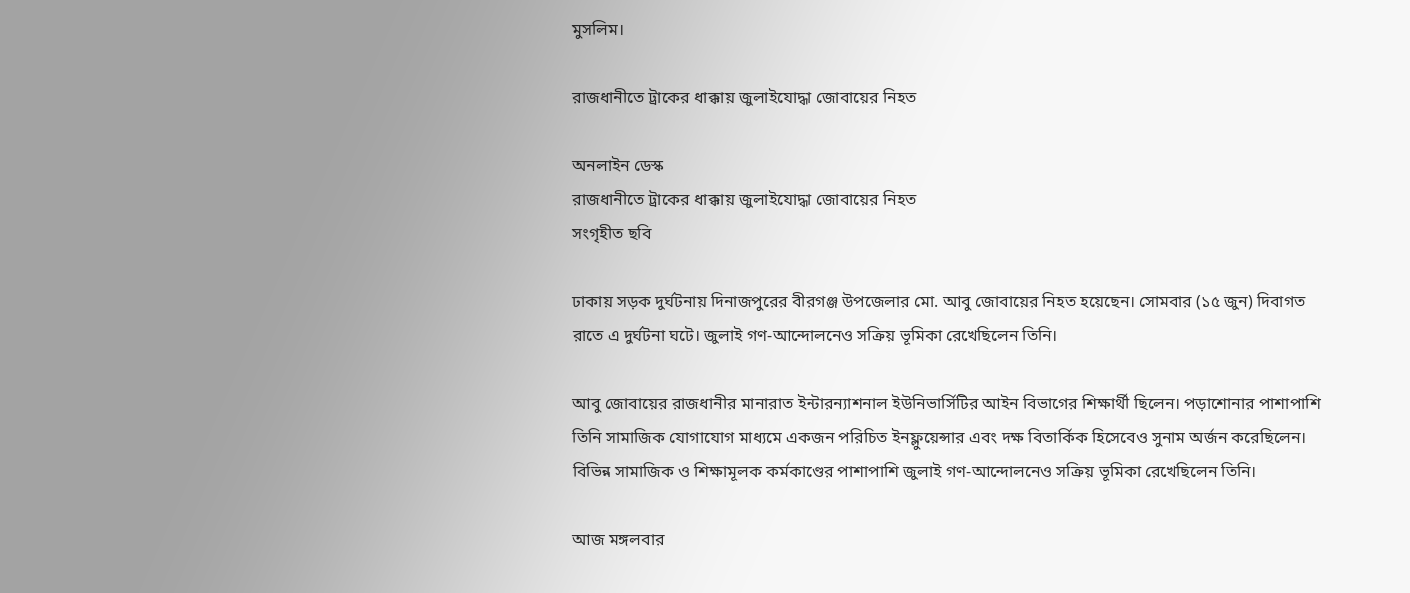মুসলিম।

রাজধানীতে ট্রাকের ধাক্কায় জুলাইযোদ্ধা জোবায়ের নিহত

অনলাইন ডেস্ক
রাজধানীতে ট্রাকের ধাক্কায় জুলাইযোদ্ধা জোবায়ের নিহত
সংগৃহীত ছবি

ঢাকায় সড়ক দুর্ঘটনায় দিনাজপুরের বীরগঞ্জ উপজেলার মো. আবু জোবায়ের নিহত হয়েছেন। সোমবার (১৫ জুন) দিবাগত রাতে এ দুর্ঘটনা ঘটে। জুলাই গণ-আন্দোলনেও সক্রিয় ভূমিকা রেখেছিলেন তিনি।

আবু জোবায়ের রাজধানীর মানারাত ইন্টারন্যাশনাল ইউনিভার্সিটির আইন বিভাগের শিক্ষার্থী ছিলেন। পড়াশোনার পাশাপাশি তিনি সামাজিক যোগাযোগ মাধ্যমে একজন পরিচিত ইনফ্লুয়েন্সার এবং দক্ষ বিতার্কিক হিসেবেও সুনাম অর্জন করেছিলেন। বিভিন্ন সামাজিক ও শিক্ষামূলক কর্মকাণ্ডের পাশাপাশি জুলাই গণ-আন্দোলনেও সক্রিয় ভূমিকা রেখেছিলেন তিনি।

আজ মঙ্গলবার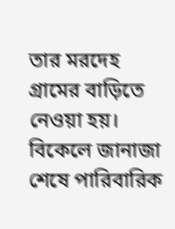তার মরদেহ গ্রামের বাড়িতে নেওয়া হয়। বিকেলে জানাজা শেষে পারিবারিক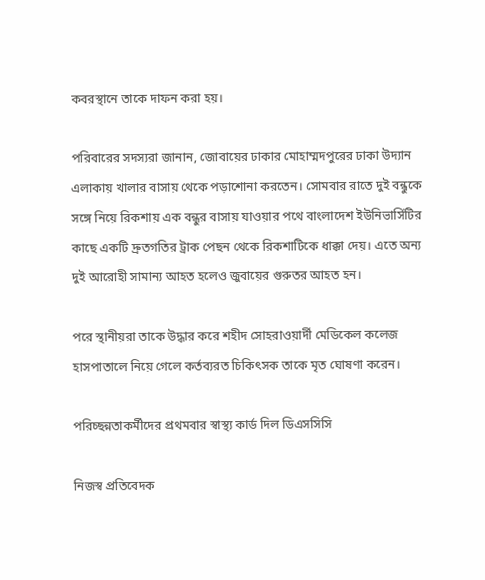কবরস্থানে তাকে দাফন করা হয়।

পরিবারের সদস্যরা জানান, জোবায়ের ঢাকার মোহাম্মদপুরের ঢাকা উদ্যান এলাকায় খালার বাসায় থেকে পড়াশোনা করতেন। সোমবার রাতে দুই বন্ধুকে সঙ্গে নিয়ে রিকশায় এক বন্ধুর বাসায় যাওয়ার পথে বাংলাদেশ ইউনিভার্সিটির কাছে একটি দ্রুতগতির ট্রাক পেছন থেকে রিকশাটিকে ধাক্কা দেয়। এতে অন্য দুই আরোহী সামান্য আহত হলেও জুবায়ের গুরুতর আহত হন।

পরে স্থানীয়রা তাকে উদ্ধার করে শহীদ সোহরাওয়ার্দী মেডিকেল কলেজ হাসপাতালে নিয়ে গেলে কর্তব্যরত চিকিৎসক তাকে মৃত ঘোষণা করেন।

পরিচ্ছন্নতাকর্মীদের প্রথমবার স্বাস্থ্য কার্ড দিল ডিএসসিসি

নিজস্ব প্রতিবেদক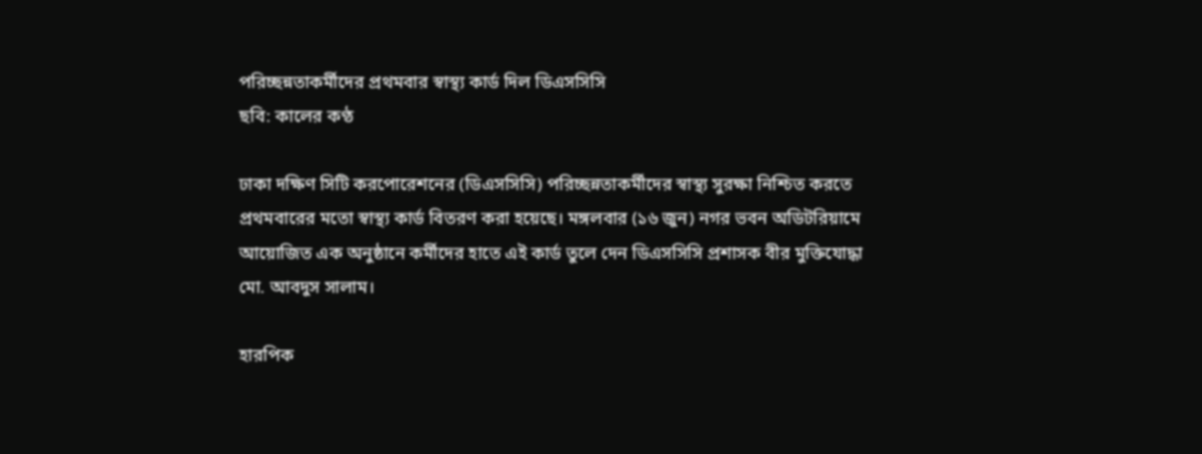পরিচ্ছন্নতাকর্মীদের প্রথমবার স্বাস্থ্য কার্ড দিল ডিএসসিসি
ছবি: কালের কণ্ঠ

ঢাকা দক্ষিণ সিটি করপোরেশনের (ডিএসসিসি) পরিচ্ছন্নতাকর্মীদের স্বাস্থ্য সুরক্ষা নিশ্চিত করতে প্রথমবারের মতো স্বাস্থ্য কার্ড বিতরণ করা হয়েছে। মঙ্গলবার (১৬ জুন) নগর ভবন অডিটরিয়ামে আয়োজিত এক অনুষ্ঠানে কর্মীদের হাতে এই কার্ড তুলে দেন ডিএসসিসি প্রশাসক বীর মুক্তিযোদ্ধা মো. আবদুস সালাম।

হারপিক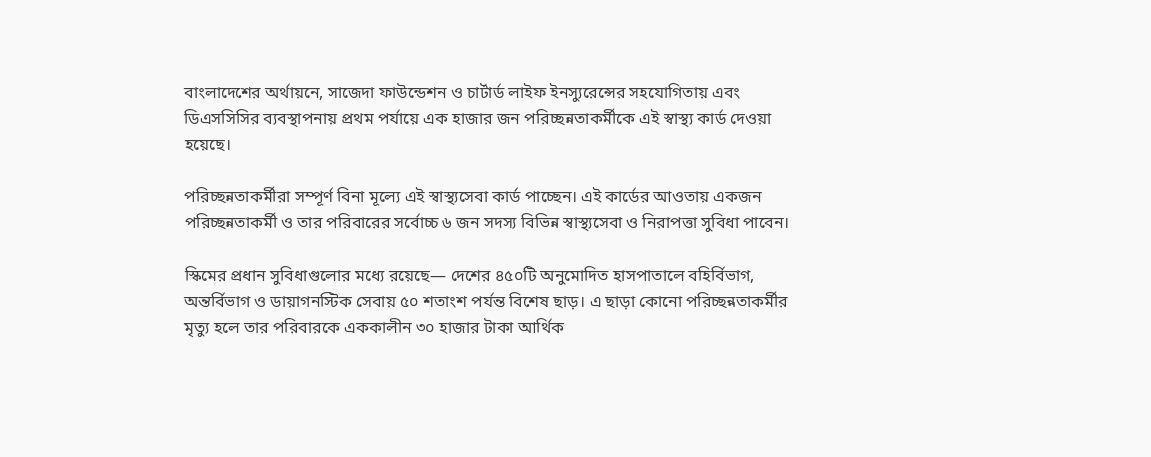বাংলাদেশের অর্থায়নে, সাজেদা ফাউন্ডেশন ও চার্টার্ড লাইফ ইনস্যুরেন্সের সহযোগিতায় এবং ডিএসসিসির ব্যবস্থাপনায় প্রথম পর্যায়ে এক হাজার জন পরিচ্ছন্নতাকর্মীকে এই স্বাস্থ্য কার্ড দেওয়া হয়েছে।

পরিচ্ছন্নতাকর্মীরা সম্পূর্ণ বিনা মূল্যে এই স্বাস্থ্যসেবা কার্ড পাচ্ছেন। এই কার্ডের আওতায় একজন পরিচ্ছন্নতাকর্মী ও তার পরিবারের সর্বোচ্চ ৬ জন সদস্য বিভিন্ন স্বাস্থ্যসেবা ও নিরাপত্তা সুবিধা পাবেন।

স্কিমের প্রধান সুবিধাগুলোর মধ্যে রয়েছে— দেশের ৪৫০টি অনুমোদিত হাসপাতালে বহির্বিভাগ, অন্তর্বিভাগ ও ডায়াগনস্টিক সেবায় ৫০ শতাংশ পর্যন্ত বিশেষ ছাড়। এ ছাড়া কোনো পরিচ্ছন্নতাকর্মীর মৃত্যু হলে তার পরিবারকে এককালীন ৩০ হাজার টাকা আর্থিক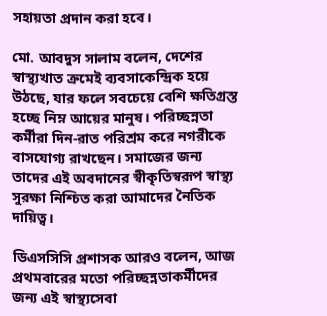সহায়তা প্রদান করা হবে।

মো. আবদুস সালাম বলেন, দেশের স্বাস্থ্যখাত ক্রমেই ব্যবসাকেন্দ্রিক হয়ে উঠছে, যার ফলে সবচেয়ে বেশি ক্ষতিগ্রস্ত হচ্ছে নিম্ন আয়ের মানুষ। পরিচ্ছন্নতা কর্মীরা দিন-রাত পরিশ্রম করে নগরীকে বাসযোগ্য রাখছেন। সমাজের জন্য তাদের এই অবদানের স্বীকৃতিস্বরূপ স্বাস্থ্য সুরক্ষা নিশ্চিত করা আমাদের নৈতিক দায়িত্ব।

ডিএসসিসি প্রশাসক আরও বলেন, আজ প্রথমবারের মতো পরিচ্ছন্নতাকর্মীদের জন্য এই স্বাস্থ্যসেবা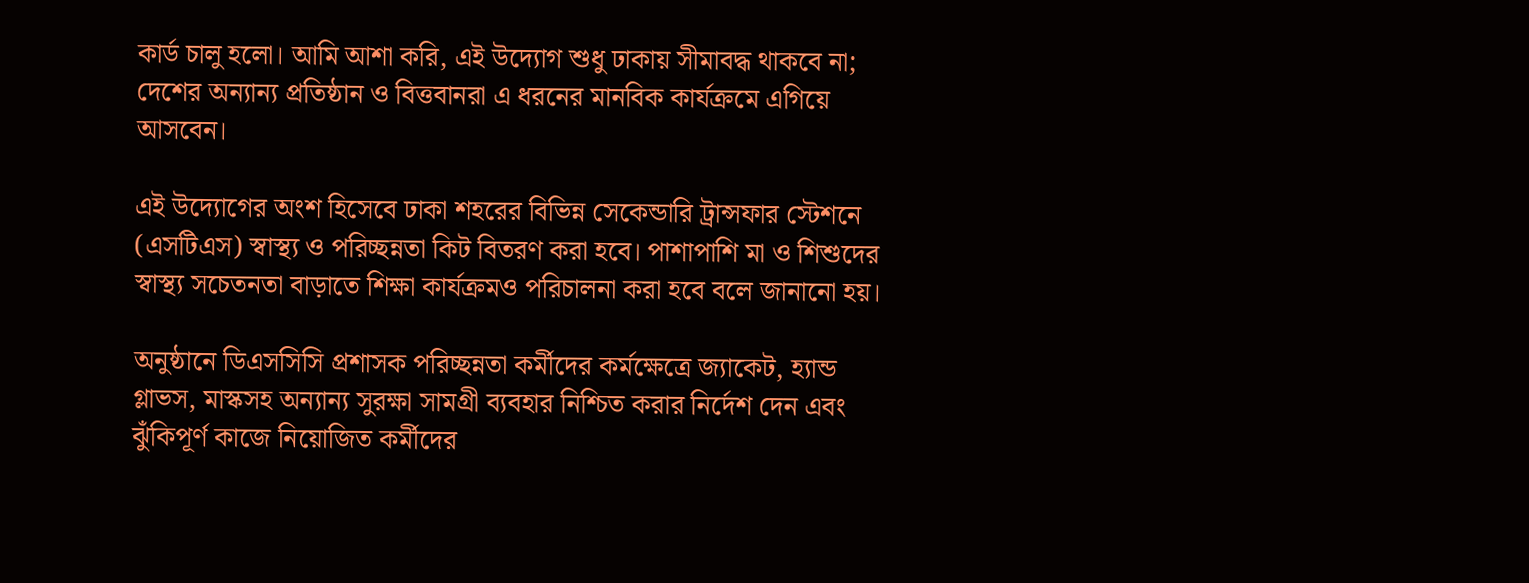কার্ড চালু হলো। আমি আশা করি, এই উদ্যোগ শুধু ঢাকায় সীমাবদ্ধ থাকবে না; দেশের অন্যান্য প্রতিষ্ঠান ও বিত্তবানরা এ ধরনের মানবিক কার্যক্রমে এগিয়ে আসবেন।

এই উদ্যোগের অংশ হিসেবে ঢাকা শহরের বিভিন্ন সেকেন্ডারি ট্রান্সফার স্টেশনে (এসটিএস) স্বাস্থ্য ও পরিচ্ছন্নতা কিট বিতরণ করা হবে। পাশাপাশি মা ও শিশুদের স্বাস্থ্য সচেতনতা বাড়াতে শিক্ষা কার্যক্রমও পরিচালনা করা হবে বলে জানানো হয়।

অনুষ্ঠানে ডিএসসিসি প্রশাসক পরিচ্ছন্নতা কর্মীদের কর্মক্ষেত্রে জ্যাকেট, হ্যান্ড গ্লাভস, মাস্কসহ অন্যান্য সুরক্ষা সামগ্রী ব্যবহার নিশ্চিত করার নির্দেশ দেন এবং ঝুঁকিপূর্ণ কাজে নিয়োজিত কর্মীদের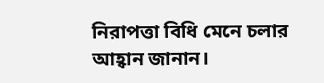নিরাপত্তা বিধি মেনে চলার আহ্বান জানান।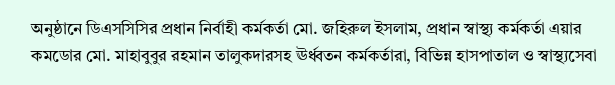অনুষ্ঠানে ডিএসসিসির প্রধান নির্বাহী কর্মকর্তা মো. জহিরুল ইসলাম, প্রধান স্বাস্থ্য কর্মকর্তা এয়ার কমডোর মো. মাহাবুবুর রহমান তালুকদারসহ ঊর্ধ্বতন কর্মকর্তারা, বিভিন্ন হাসপাতাল ও স্বাস্থ্যসেবা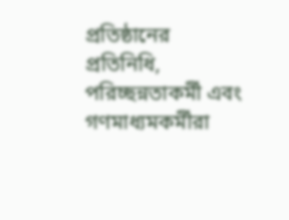প্রতিষ্ঠানের প্রতিনিধি, পরিচ্ছন্নতাকর্মী এবং গণমাধ্যমকর্মীরা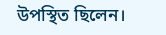উপস্থিত ছিলেন।